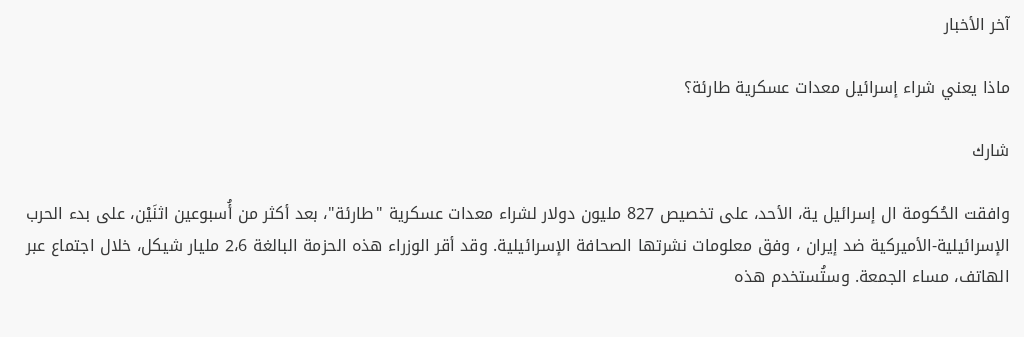آخر الأخبار

ماذا يعني شراء إسرائيل معدات عسكرية طارئة؟

شارك

وافقت الحُكومة ال إسرائيل ية، الأحد، على تخصيص 827 مليون دولار لشراء معدات عسكرية "طارئة"، بعد أكثر من أُسبوعين اثنَيْن، على بدء الحرب الإسرائيلية-الأميركية ضد إيران ، وفق معلومات نشرتها الصحافة الإسرائيلية. وقد أقر الوزراء هذه الحزمة البالغة 2،6 مليار شيكل، خلال اجتماع عبر الهاتف، مساء الجمعة. وستُستخدم هذه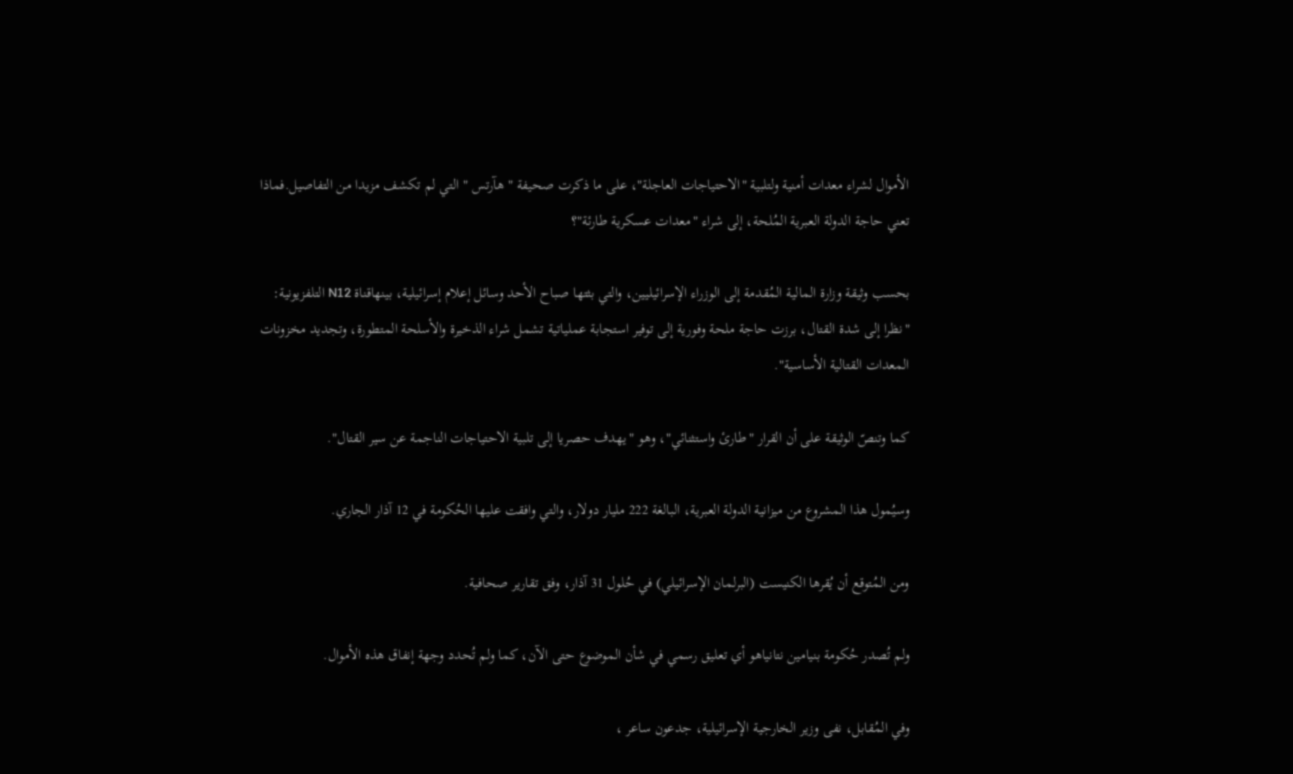الأموال لشراء معدات أمنية ولتلبية "الاحتياجات العاجلة"، على ما ذكرت صحيفة " هآرتس " التي لم تكشف مزيدا من التفاصيل.فماذا تعني حاجة الدولة العبرية المُلحة، إلى شراء "معدات عسكرية طارئة"؟

بحسب وثيقة وزارة المالية المُقدمة إلى الوزراء الإسرائيليين، والتي بثتها صباح الأحد وسائل إعلام إسرائيلية، بينهاقناة N12 التلفزيونية: "نظرا إلى شدة القتال، برزت حاجة ملحة وفورية إلى توفير استجابة عملياتية تشمل شراء الذخيرة والأسلحة المتطورة، وتجديد مخزونات المعدات القتالية الأساسية".

كما وتنصّ الوثيقة على أن القرار "طارئ واستثنائي"، وهو "يهدف حصريا إلى تلبية الاحتياجات الناجمة عن سير القتال".

وسيُمول هذا المشروع من ميزانية الدولة العبرية، البالغة 222 مليار دولار، والتي وافقت عليها الحُكومة في 12 آذار الجاري.

ومن المُتوقع أن يُقرها الكنيست (البرلمان الإسرائيلي) في حُلول 31 آذار، وفق تقارير صحافية.

ولم تُصدر حُكومة بنيامين نتانياهو أي تعليق رسمي في شأن الموضوع حتى الآن، كما ولم تُحدد وجهة إنفاق هذه الأموال.

وفي المُقابل، نفى وزير الخارجية الإسرائيلية، جدعون ساعر ،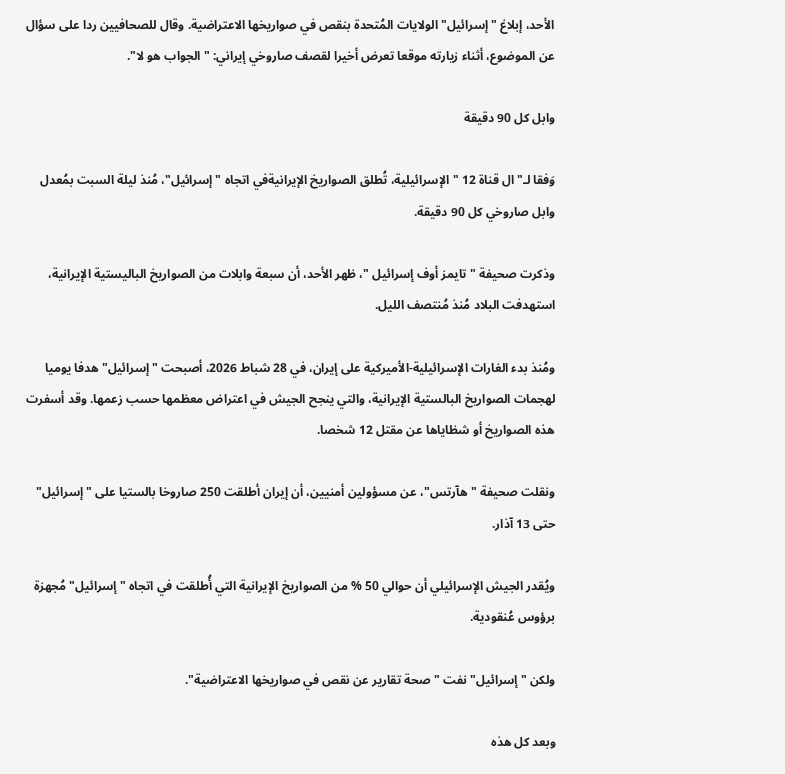الأحد، إبلاغ "إسرائيل" الولايات المُتحدة بنقص في صواريخها الاعتراضية. وقال للصحافيين ردا على سؤال عن الموضوع، أثناء زيارته موقعا تعرض أخيرا لقصف صاروخي إيراني: "الجواب هو لا".

وابل كل 90 دقيقة

وَفقا لـ"ال قناة 12 " الإسرائيلية، تُطلق الصواريخ الإيرانيةفي اتجاه "إسرائيل"، مُنذ ليلة السبت بمُعدل وابل صاروخي كل 90 دقيقة.

وذكرت صحيفة " تايمز أوف إسرائيل "، ظهر الأحد، أن سبعة وابلات من الصواريخ الباليستية الإيرانية، استهدفت البلاد مُنذ مُنتصف الليل.

ومُنذ بدء الغارات الإسرائيلية-الأميركية على إيران، في 28 شباط 2026، أصبحت "إسرائيل" هدفا يوميا لهجمات الصواريخ البالستية الإيرانية، والتي ينجح الجيش في اعتراض معظمها حسب زعمها. وقد أسفرت هذه الصواريخ أو شظاياها عن مقتل 12 شخصا.

ونقلت صحيفة "هآرتس"، عن مسؤولين أمنيين، أن إيران أطلقت 250 صاروخا بالستيا على "إسرائيل" حتى 13 آذار.

ويُقدر الجيش الإسرائيلي أن حوالي 50 % من الصواريخ الإيرانية التي أُطلقت في اتجاه "إسرائيل" مُجهزة برؤوس عُنقودية.

ولكن "إسرائيل" نفت "صحة تقارير عن نقص في صواريخها الاعتراضية".

وبعد كل هذه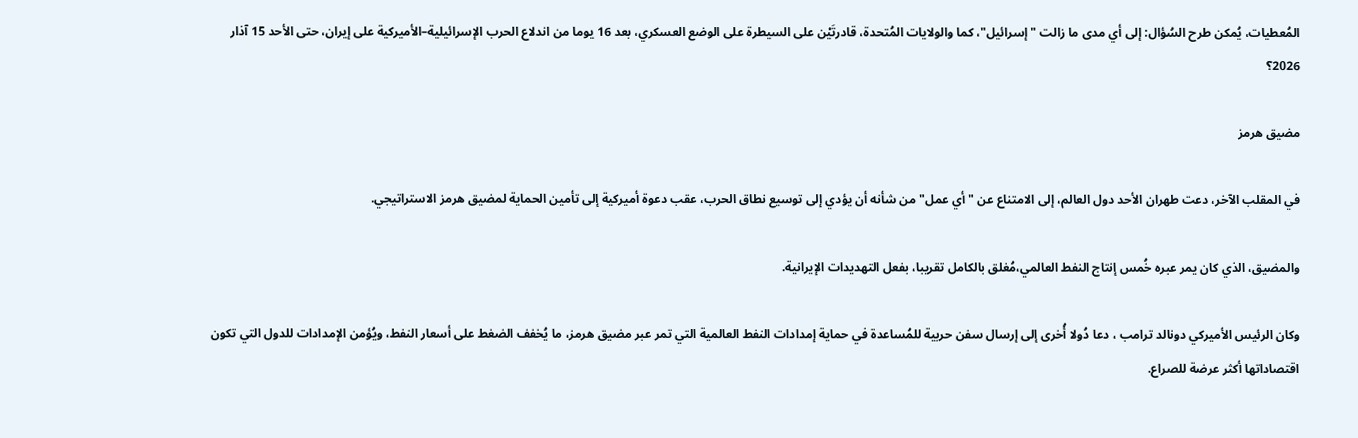المُعطيات، يُمكن طرح السُؤال: إلى أي مدى ما زالت "إسرائيل"، كما والولايات المُتحدة، قادرتَيْن على السيطرة على الوضع العسكري، بعد 16 يوما من اندلاع الحرب الإسرائيلية–الأميركية على إيران، حتى الأحد 15 آذار 2026؟

مضيق هرمز

في المقلب الآخر، دعت طهران الأحد دول العالم، إلى الامتناع عن "أي عمل" من شأنه أن يؤدي إلى توسيع نطاق الحرب، عقب دعوة أميركية إلى تأمين الحماية لمضيق هرمز الاستراتيجي.

والمضيق، الذي كان يمر عبره خُمس إنتاج النفط العالمي،مُغلق بالكامل تقريبا، بفعل التهديدات الإيرانية.

وكان الرئيس الأميركي دونالد ترامب ، دعا دُولا أُخرى إلى إرسال سفن حربية للمُساعدة في حماية إمدادات النفط العالمية التي تمر عبر مضيق هرمز، ما يُخفف الضغط على أسعار النفط، ويُؤمن الإمدادات للدول التي تكون اقتصاداتها أكثر عرضة للصراع.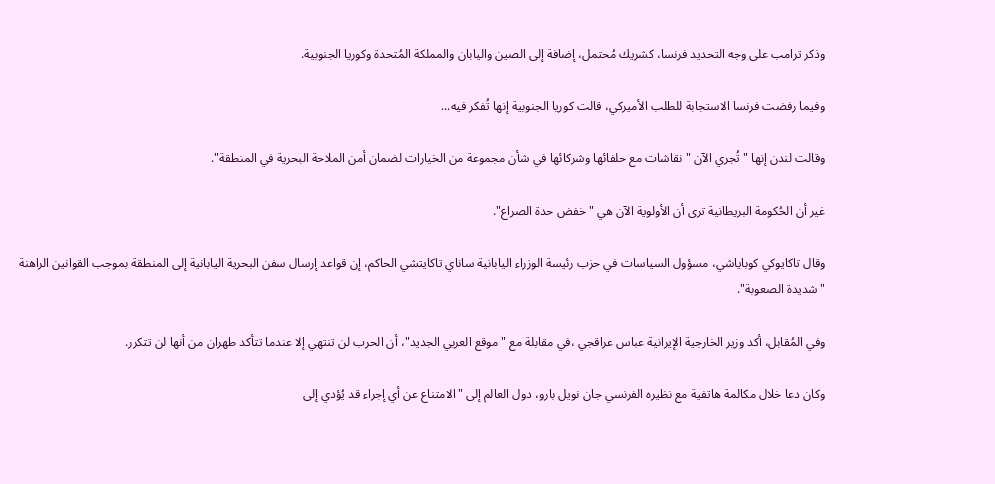وذكر ترامب على وجه التحديد فرنسا، كشريك مُحتمل، إضافة إلى الصين واليابان والمملكة المُتحدة وكوريا الجنوبية.

وفيما رفضت فرنسا الاستجابة للطلب الأميركي، قالت كوريا الجنوبية إنها تُفكر فيه...

وقالت لندن إنها "تُجري الآن "نقاشات مع حلفائها وشركائها في شأن مجموعة من الخيارات لضمان أمن الملاحة البحرية في المنطقة".

غير أن الحُكومة البريطانية ترى أن الأولوية الآن هي "خفض حدة الصراع".

وقال تاكايوكي كوباياشي، مسؤول السياسات في حزب رئيسة الوزراء اليابانية ساناي تاكايتشي الحاكم، إن قواعد إرسال سفن البحرية اليابانية إلى المنطقة بموجب القوانين الراهنة "شديدة الصعوبة".

وفي المُقابل، أكد وزير الخارجية الإيرانية عباس عراقجي ،في مقابلة مع "موقع العربي الجديد"، أن الحرب لن تنتهي إلا عندما تتأكد طهران من أنها لن تتكرر.

وكان دعا خلال مكالمة هاتفية مع نظيره الفرنسي جان نويل بارو، دول العالم إلى "الامتناع عن أي إجراء قد يُؤدي إلى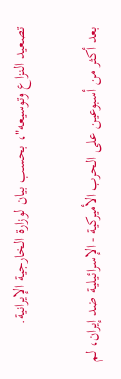تصعيد النزاع وتوسيعه"، بحسب بيان لوزارة الخارجية الإيرانية.

بعد أكثر من أسبوعين على الحرب الأميركية - الإسرائيلية ضد إيران، لم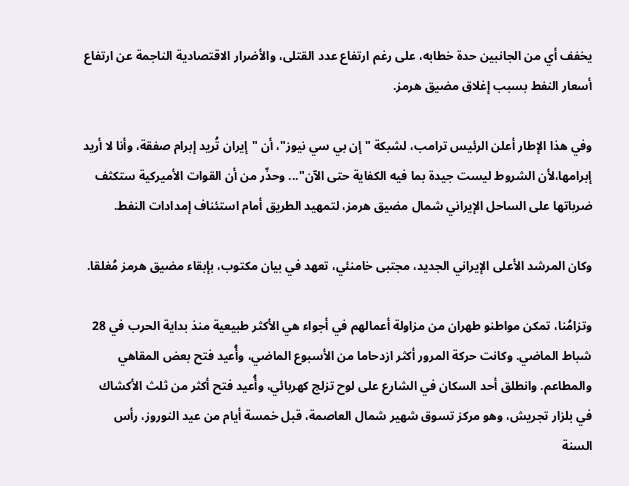يخفف أي من الجانبين حدة خطابه، على رغم ارتفاع عدد القتلى، والأضرار الاقتصادية الناجمة عن ارتفاع أسعار النفط بسبب إغلاق مضيق هرمز.

وفي هذا الإطار أعلن الرئيس ترامب، لشبكة "إن بي سي نيوز"، أن "إيران تُريد إبرام صفقة، وأنا لا أريد إبرامها،لأن الشروط ليست جيدة بما فيه الكفاية حتى الآن"... وحذّر من أن القوات الأميركية ستكثف ضرباتها على الساحل الإيراني شمال مضيق هرمز، لتمهيد الطريق أمام استئناف إمدادات النفط.

وكان المرشد الأعلى الإيراني الجديد، مجتبى خامنئي، تعهد في بيان مكتوب، بإبقاء مضيق هرمز مُغلقا.

وتزامُنا، تمكن مواطنو طهران من مزاولة أعمالهم في أجواء هي الأكثر طبيعية منذ بداية الحرب في 28 شباط الماضي. وكانت حركة المرور أكثر ازدحاما من الأسبوع الماضي، وأُعيد فتح بعض المقاهي والمطاعم. وانطلق أحد السكان في الشارع على لوح تزلج كهربائي، وأُعيد فتح أكثر من ثلث الأكشاك في بلزار تجريش، وهو مركز تسوق شهير شمال العاصمة، قبل خمسة أيام من عيد النوروز، رأس السنة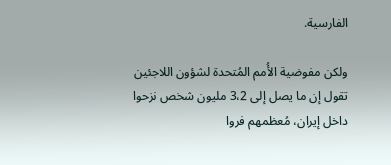الفارسية.

ولكن مفوضية الأُمم المُتحدة لشؤون اللاجئين تقول إن ما يصل إلى 3،2 مليون شخص نزحوا داخل إيران، مُعظمهم فروا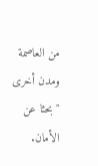من العاصمة ومدن أخرى "بحثا عن الأمان.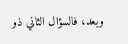وبعد، فالسؤال الثاني ذو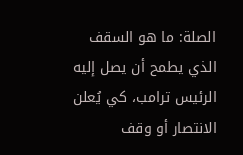الصلة: ما هو السقف الذي يطمح أن يصل إليه الرئيس ترامب، كي يُعلن الانتصار أو وقف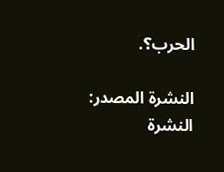الحرب؟.

النشرة المصدر: النشرة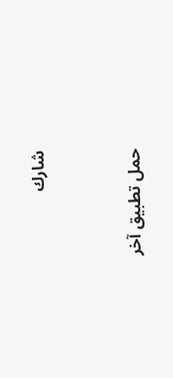شارك


حمل تطبيق آخر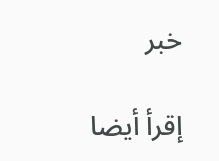خبر

إقرأ أيضا